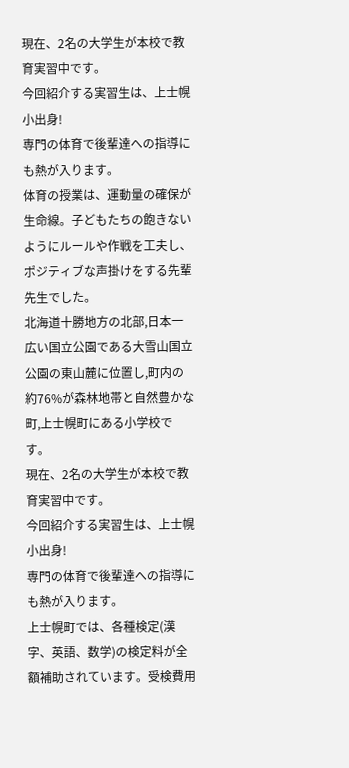現在、2名の大学生が本校で教育実習中です。
今回紹介する実習生は、上士幌小出身!
専門の体育で後輩達への指導にも熱が入ります。
体育の授業は、運動量の確保が生命線。子どもたちの飽きないようにルールや作戦を工夫し、ポジティブな声掛けをする先輩先生でした。
北海道十勝地方の北部,日本一広い国立公園である大雪山国立公園の東山麓に位置し,町内の約76%が森林地帯と自然豊かな町,上士幌町にある小学校です。
現在、2名の大学生が本校で教育実習中です。
今回紹介する実習生は、上士幌小出身!
専門の体育で後輩達への指導にも熱が入ります。
上士幌町では、各種検定(漢字、英語、数学)の検定料が全額補助されています。受検費用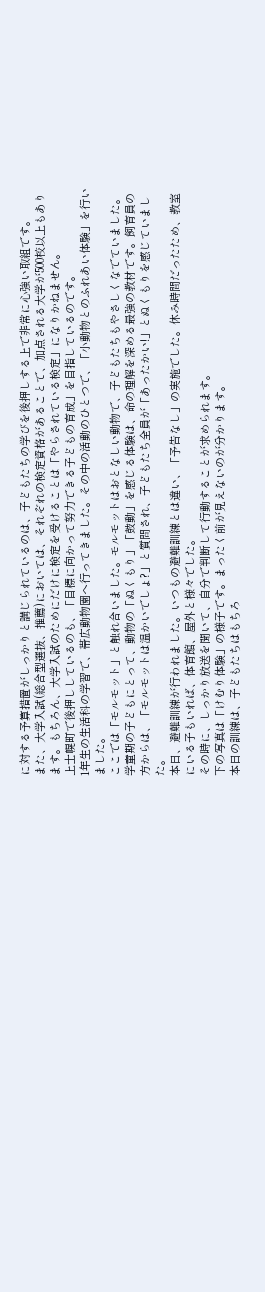に対する予算措置がしっかりと講じられているのは、子どもたちの学びを後押しする上で非常に心強い取組です。
また、大学入試(総合型選抜、推薦)においては、それぞれの検定資格があることで、加点される大学が500校以上もあります。もちろん、大学入試のためにだけに検定を受けることは「やらされている検定」になりかねません。
上士幌町で後押ししているのも、「目標に向かって努力できる子どもの育成」を目指しているのです。
1年生の生活科の学習で、帯広動物園へ行ってきました。その中の活動のひとつで、「小動物とのふれあい体験」を行いました。
ここでは「モルモット」と触れ合いました。モルモットはおとなしい動物で、子どもたちもやさしくなでていました。学童期の子どもにとって、動物の「ぬくもり」「鼓動」を感じる体験は、命の理解を深める最強の教材です。飼育員の方からは、「モルモットは温かいでしょ?」と質問され、子どもたち全員が「あったかい!」とぬくもりを感じていました。
本日、避難訓練が行われました。いつもの避難訓練とは違い、「予告なし」の実施でした。休み時間だったため、教室にいる子もいれば、体育館、屋外と様々でした。
その時に、しっかり放送を聞いて、自分で判断して行動することが求められます。
下の写真は「けむり体験」の様子です。まったく前が見えないのが分かります。
本日の訓練は、子どもたちはもちろ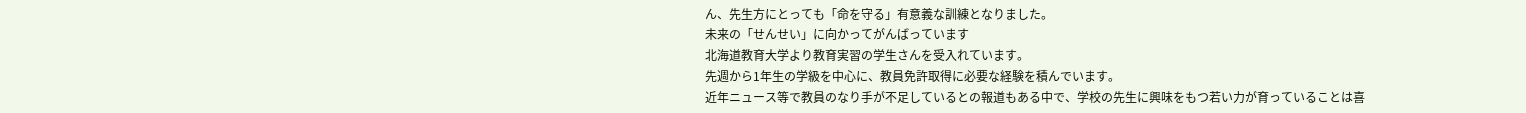ん、先生方にとっても「命を守る」有意義な訓練となりました。
未来の「せんせい」に向かってがんばっています
北海道教育大学より教育実習の学生さんを受入れています。
先週から1年生の学級を中心に、教員免許取得に必要な経験を積んでいます。
近年ニュース等で教員のなり手が不足しているとの報道もある中で、学校の先生に興味をもつ若い力が育っていることは喜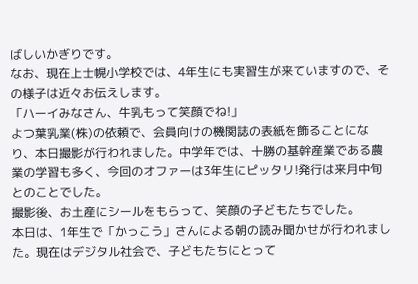ばしいかぎりです。
なお、現在上士幌小学校では、4年生にも実習生が来ていますので、その様子は近々お伝えします。
「ハーイみなさん、牛乳もって笑顔でね!」
よつ葉乳業(株)の依頼で、会員向けの機関誌の表紙を飾ることになり、本日撮影が行われました。中学年では、十勝の基幹産業である農業の学習も多く、今回のオファーは3年生にピッタリ!発行は来月中旬とのことでした。
撮影後、お土産にシールをもらって、笑顔の子どもたちでした。
本日は、1年生で「かっこう」さんによる朝の読み聞かせが行われました。現在はデジタル社会で、子どもたちにとって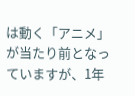は動く「アニメ」が当たり前となっていますが、1年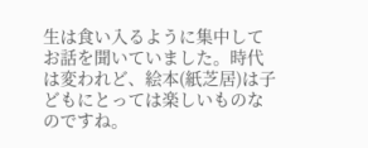生は食い入るように集中してお話を聞いていました。時代は変われど、絵本(紙芝居)は子どもにとっては楽しいものなのですね。